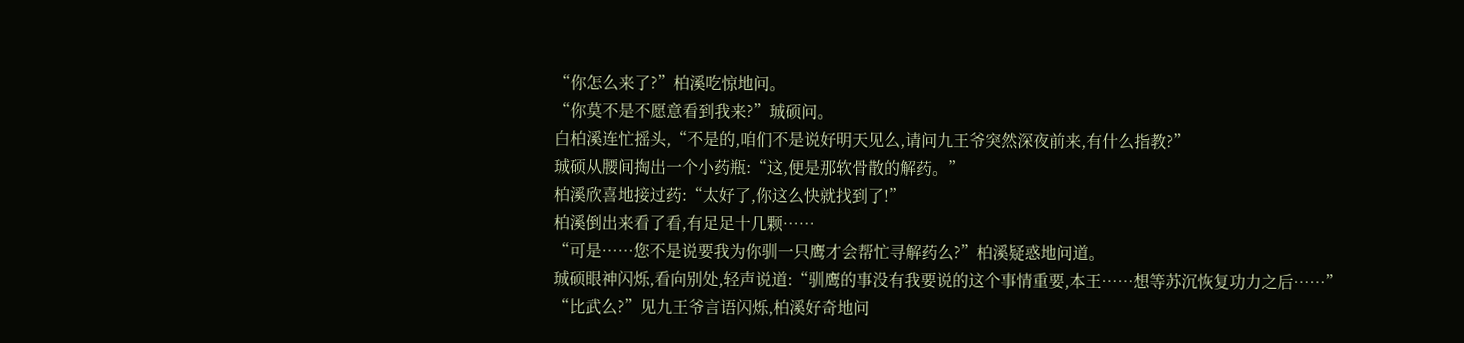“你怎么来了?”柏溪吃惊地问。
“你莫不是不愿意看到我来?”珹硕问。
白柏溪连忙摇头,“不是的,咱们不是说好明天见么,请问九王爷突然深夜前来,有什么指教?”
珹硕从腰间掏出一个小药瓶:“这,便是那软骨散的解药。”
柏溪欣喜地接过药:“太好了,你这么快就找到了!”
柏溪倒出来看了看,有足足十几颗……
“可是……您不是说要我为你驯一只鹰才会帮忙寻解药么?”柏溪疑惑地问道。
珹硕眼神闪烁,看向别处,轻声说道:“驯鹰的事没有我要说的这个事情重要,本王……想等苏沉恢复功力之后……”
“比武么?”见九王爷言语闪烁,柏溪好奇地问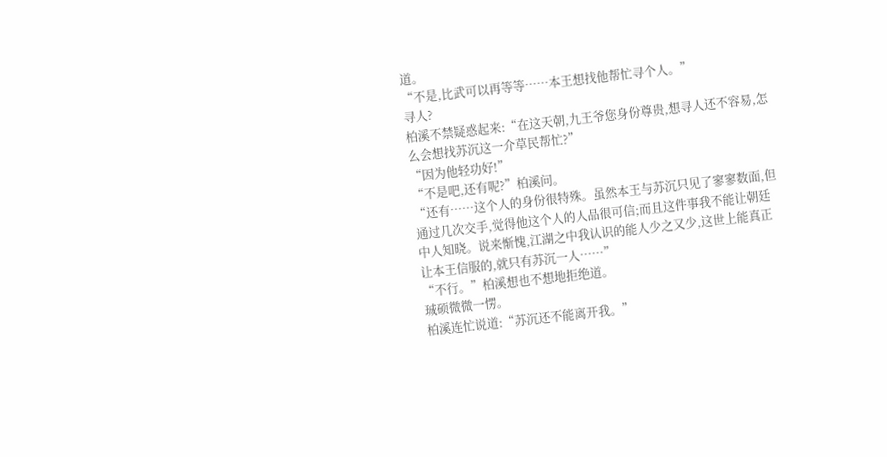道。
“不是,比武可以再等等……本王想找他帮忙寻个人。”
寻人?
柏溪不禁疑惑起来:“在这天朝,九王爷您身份尊贵,想寻人还不容易,怎么会想找苏沉这一介草民帮忙?”
“因为他轻功好!”
“不是吧,还有呢?”柏溪问。
“还有……这个人的身份很特殊。虽然本王与苏沉只见了寥寥数面,但通过几次交手,觉得他这个人的人品很可信;而且这件事我不能让朝廷中人知晓。说来惭愧,江湖之中我认识的能人少之又少,这世上能真正让本王信服的,就只有苏沉一人……”
“不行。”柏溪想也不想地拒绝道。
珹硕微微一愣。
柏溪连忙说道:“苏沉还不能离开我。”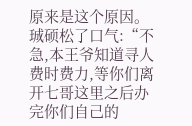原来是这个原因。
珹硕松了口气:“不急,本王爷知道寻人费时费力,等你们离开七哥这里之后办完你们自己的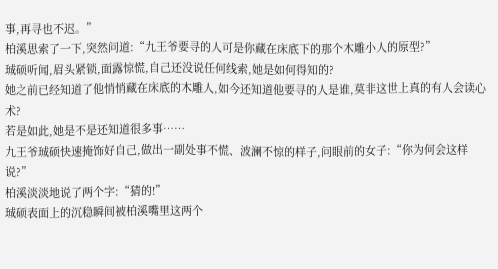事,再寻也不迟。”
柏溪思索了一下,突然问道:“九王爷要寻的人可是你藏在床底下的那个木雕小人的原型?”
珹硕听闻,眉头紧锁,面露惊慌,自己还没说任何线索,她是如何得知的?
她之前已经知道了他悄悄藏在床底的木雕人,如今还知道他要寻的人是谁,莫非这世上真的有人会读心术?
若是如此,她是不是还知道很多事……
九王爷珹硕快速掩饰好自己,做出一副处事不慌、波澜不惊的样子,问眼前的女子:“你为何会这样说?”
柏溪淡淡地说了两个字:“猜的!”
珹硕表面上的沉稳瞬间被柏溪嘴里这两个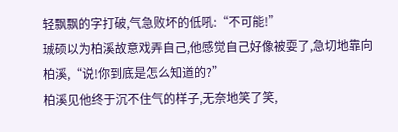轻飘飘的字打破,气急败坏的低吼:“不可能!”
珹硕以为柏溪故意戏弄自己,他感觉自己好像被耍了,急切地靠向柏溪,“说!你到底是怎么知道的?”
柏溪见他终于沉不住气的样子,无奈地笑了笑,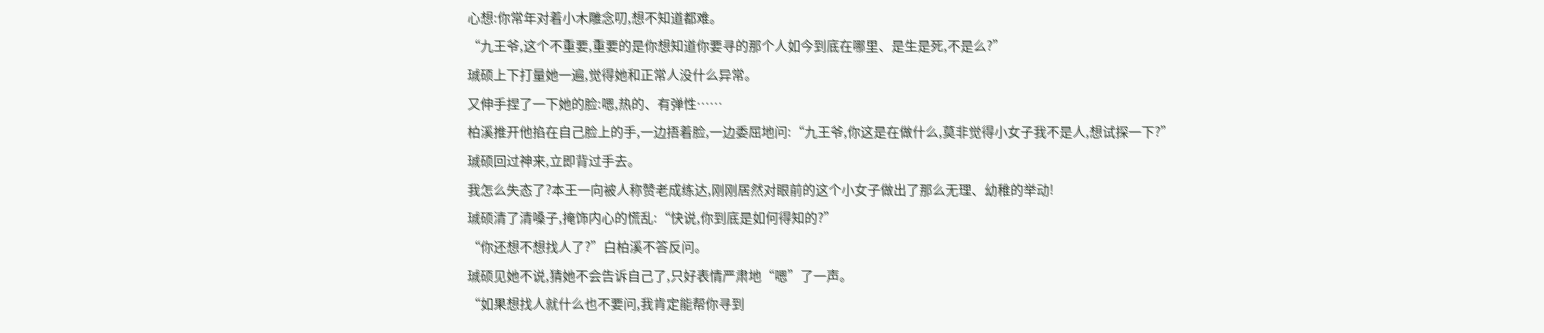心想:你常年对着小木雕念叨,想不知道都难。
“九王爷,这个不重要,重要的是你想知道你要寻的那个人如今到底在哪里、是生是死,不是么?”
珹硕上下打量她一遍,觉得她和正常人没什么异常。
又伸手捏了一下她的脸:嗯,热的、有弹性……
柏溪推开他掐在自己脸上的手,一边捂着脸,一边委屈地问:“九王爷,你这是在做什么,莫非觉得小女子我不是人,想试探一下?”
珹硕回过神来,立即背过手去。
我怎么失态了?本王一向被人称赞老成练达,刚刚居然对眼前的这个小女子做出了那么无理、幼稚的举动!
珹硕清了清嗓子,掩饰内心的慌乱:“快说,你到底是如何得知的?”
“你还想不想找人了?”白柏溪不答反问。
珹硕见她不说,猜她不会告诉自己了,只好表情严肃地“嗯”了一声。
“如果想找人就什么也不要问,我肯定能帮你寻到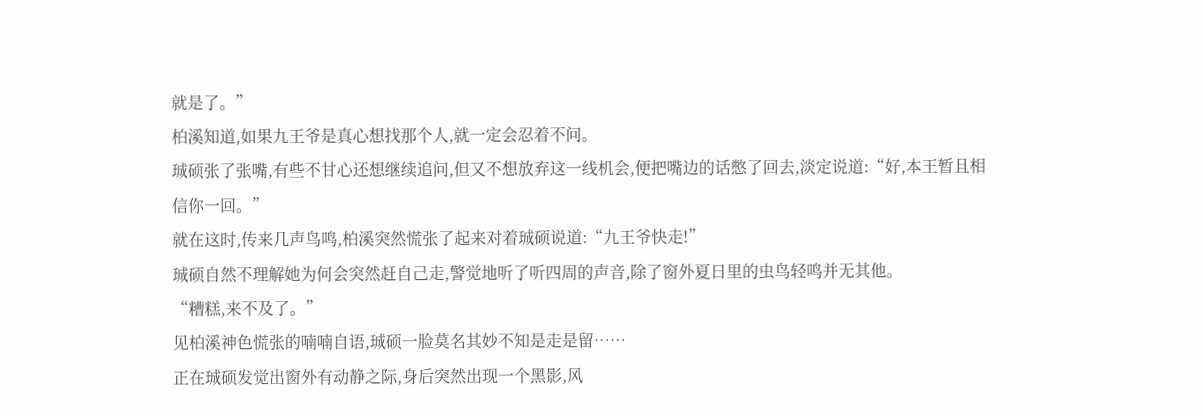就是了。”
柏溪知道,如果九王爷是真心想找那个人,就一定会忍着不问。
珹硕张了张嘴,有些不甘心还想继续追问,但又不想放弃这一线机会,便把嘴边的话憋了回去,淡定说道:“好,本王暂且相信你一回。”
就在这时,传来几声鸟鸣,柏溪突然慌张了起来对着珹硕说道:“九王爷快走!”
珹硕自然不理解她为何会突然赶自己走,警觉地听了听四周的声音,除了窗外夏日里的虫鸟轻鸣并无其他。
“糟糕,来不及了。”
见柏溪神色慌张的喃喃自语,珹硕一脸莫名其妙不知是走是留……
正在珹硕发觉出窗外有动静之际,身后突然出现一个黑影,风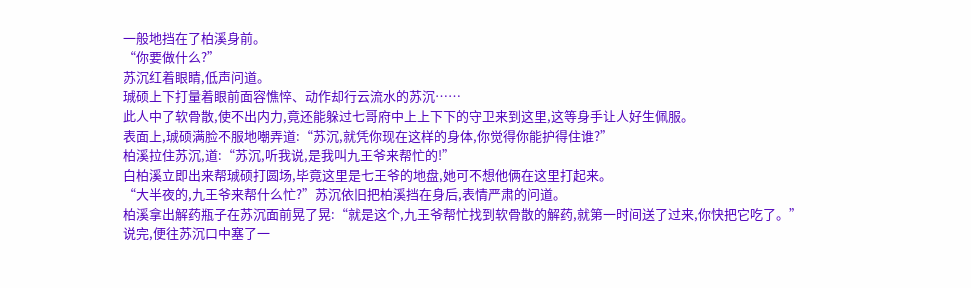一般地挡在了柏溪身前。
“你要做什么?”
苏沉红着眼睛,低声问道。
珹硕上下打量着眼前面容憔悴、动作却行云流水的苏沉……
此人中了软骨散,使不出内力,竟还能躲过七哥府中上上下下的守卫来到这里,这等身手让人好生佩服。
表面上,珹硕满脸不服地嘲弄道:“苏沉,就凭你现在这样的身体,你觉得你能护得住谁?”
柏溪拉住苏沉,道:“苏沉,听我说,是我叫九王爷来帮忙的!”
白柏溪立即出来帮珹硕打圆场,毕竟这里是七王爷的地盘,她可不想他俩在这里打起来。
“大半夜的,九王爷来帮什么忙?”苏沉依旧把柏溪挡在身后,表情严肃的问道。
柏溪拿出解药瓶子在苏沉面前晃了晃:“就是这个,九王爷帮忙找到软骨散的解药,就第一时间送了过来,你快把它吃了。”
说完,便往苏沉口中塞了一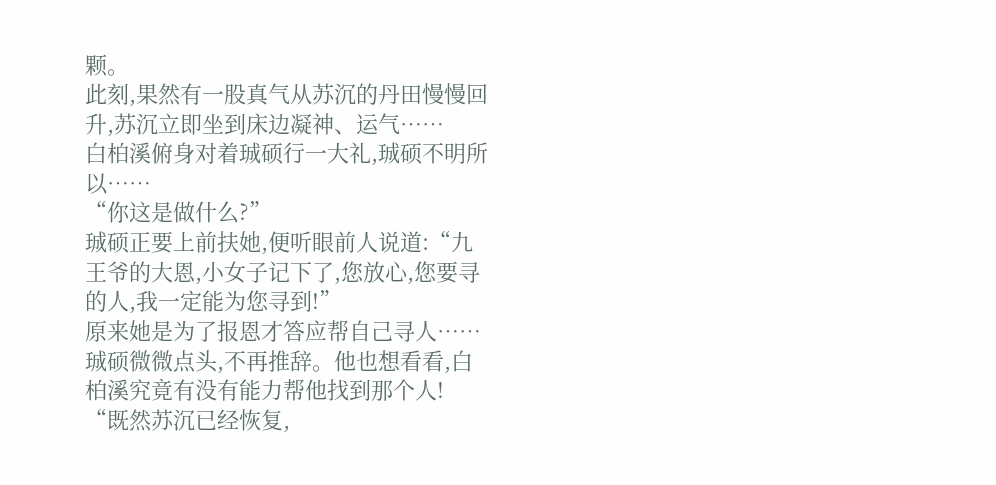颗。
此刻,果然有一股真气从苏沉的丹田慢慢回升,苏沉立即坐到床边凝神、运气……
白柏溪俯身对着珹硕行一大礼,珹硕不明所以……
“你这是做什么?”
珹硕正要上前扶她,便听眼前人说道:“九王爷的大恩,小女子记下了,您放心,您要寻的人,我一定能为您寻到!”
原来她是为了报恩才答应帮自己寻人……
珹硕微微点头,不再推辞。他也想看看,白柏溪究竟有没有能力帮他找到那个人!
“既然苏沉已经恢复,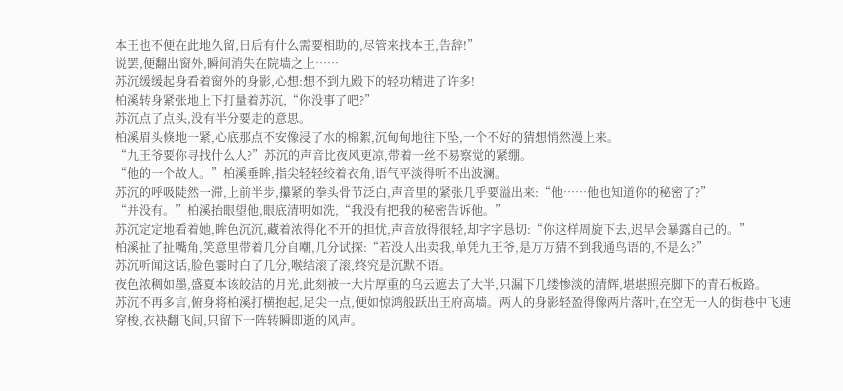本王也不便在此地久留,日后有什么需要相助的,尽管来找本王,告辞!”
说罢,便翻出窗外,瞬间消失在院墙之上……
苏沉缓缓起身看着窗外的身影,心想:想不到九殿下的轻功精进了许多!
柏溪转身紧张地上下打量着苏沉,“你没事了吧?”
苏沉点了点头,没有半分要走的意思。
柏溪眉头倏地一紧,心底那点不安像浸了水的棉絮,沉甸甸地往下坠,一个不好的猜想悄然漫上来。
“九王爷要你寻找什么人?”苏沉的声音比夜风更凉,带着一丝不易察觉的紧绷。
“他的一个故人。”柏溪垂眸,指尖轻轻绞着衣角,语气平淡得听不出波澜。
苏沉的呼吸陡然一滞,上前半步,攥紧的拳头骨节泛白,声音里的紧张几乎要溢出来:“他……他也知道你的秘密了?”
“并没有。”柏溪抬眼望他,眼底清明如洗,“我没有把我的秘密告诉他。”
苏沉定定地看着她,眸色沉沉,藏着浓得化不开的担忧,声音放得很轻,却字字恳切:“你这样周旋下去,迟早会暴露自己的。”
柏溪扯了扯嘴角,笑意里带着几分自嘲,几分试探:“若没人出卖我,单凭九王爷,是万万猜不到我通鸟语的,不是么?”
苏沉听闻这话,脸色霎时白了几分,喉结滚了滚,终究是沉默不语。
夜色浓稠如墨,盛夏本该皎洁的月光,此刻被一大片厚重的乌云遮去了大半,只漏下几缕惨淡的清辉,堪堪照亮脚下的青石板路。
苏沉不再多言,俯身将柏溪打横抱起,足尖一点,便如惊鸿般跃出王府高墙。两人的身影轻盈得像两片落叶,在空无一人的街巷中飞速穿梭,衣袂翻飞间,只留下一阵转瞬即逝的风声。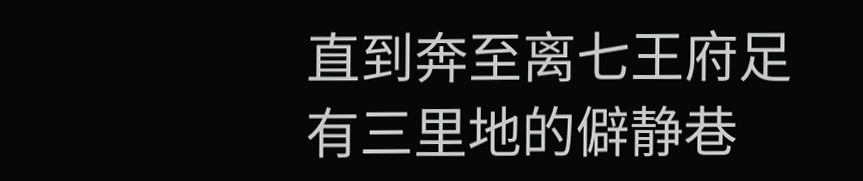直到奔至离七王府足有三里地的僻静巷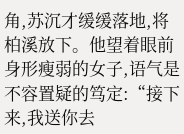角,苏沉才缓缓落地,将柏溪放下。他望着眼前身形瘦弱的女子,语气是不容置疑的笃定:“接下来,我送你去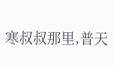寒叔叔那里,普天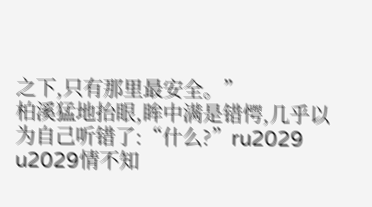之下,只有那里最安全。”
柏溪猛地抬眼,眸中满是错愕,几乎以为自己听错了:“什么?”ru2029
u2029情不知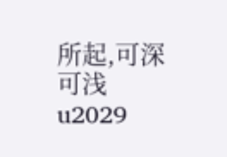所起,可深可浅
u2029